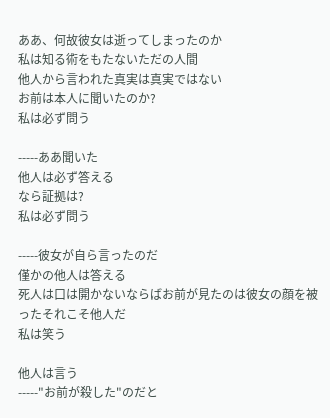ああ、何故彼女は逝ってしまったのか
私は知る術をもたないただの人間
他人から言われた真実は真実ではない
お前は本人に聞いたのか?
私は必ず問う

-----ああ聞いた
他人は必ず答える
なら証拠は?
私は必ず問う

-----彼女が自ら言ったのだ
僅かの他人は答える
死人は口は開かないならばお前が見たのは彼女の顔を被ったそれこそ他人だ
私は笑う

他人は言う
-----"お前が殺した"のだと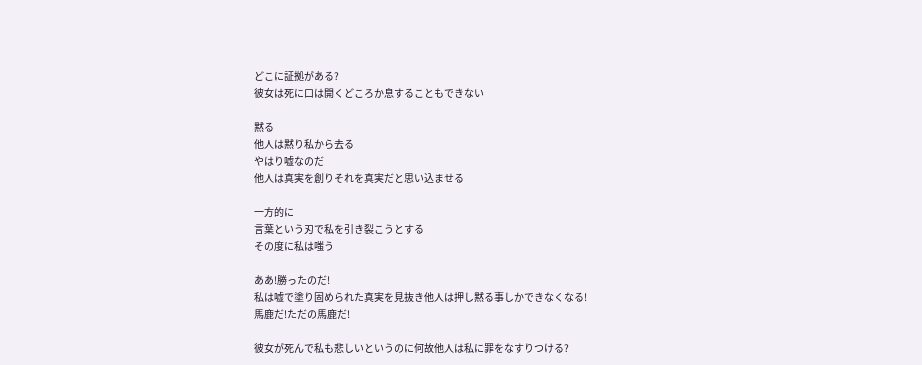どこに証拠がある?
彼女は死に口は開くどころか息することもできない

黙る
他人は黙り私から去る
やはり嘘なのだ
他人は真実を創りそれを真実だと思い込ませる

一方的に
言葉という刃で私を引き裂こうとする
その度に私は嗤う

ああ!勝ったのだ!
私は嘘で塗り固められた真実を見抜き他人は押し黙る事しかできなくなる!
馬鹿だ!ただの馬鹿だ!

彼女が死んで私も悲しいというのに何故他人は私に罪をなすりつける?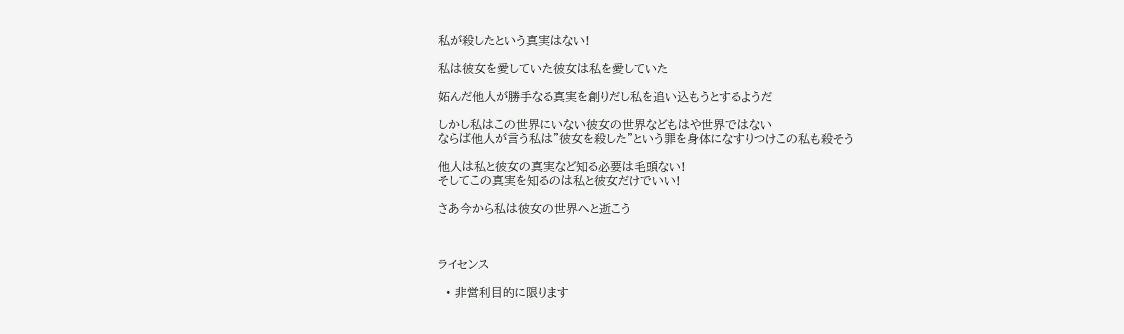私が殺したという真実はない!

私は彼女を愛していた彼女は私を愛していた

妬んだ他人が勝手なる真実を創りだし私を追い込もうとするようだ

しかし私はこの世界にいない彼女の世界などもはや世界ではない
ならば他人が言う私は"彼女を殺した"という罪を身体になすりつけこの私も殺そう

他人は私と彼女の真実など知る必要は毛頭ない!
そしてこの真実を知るのは私と彼女だけでいい!

さあ今から私は彼女の世界へと逝こう



ライセンス

  • 非営利目的に限ります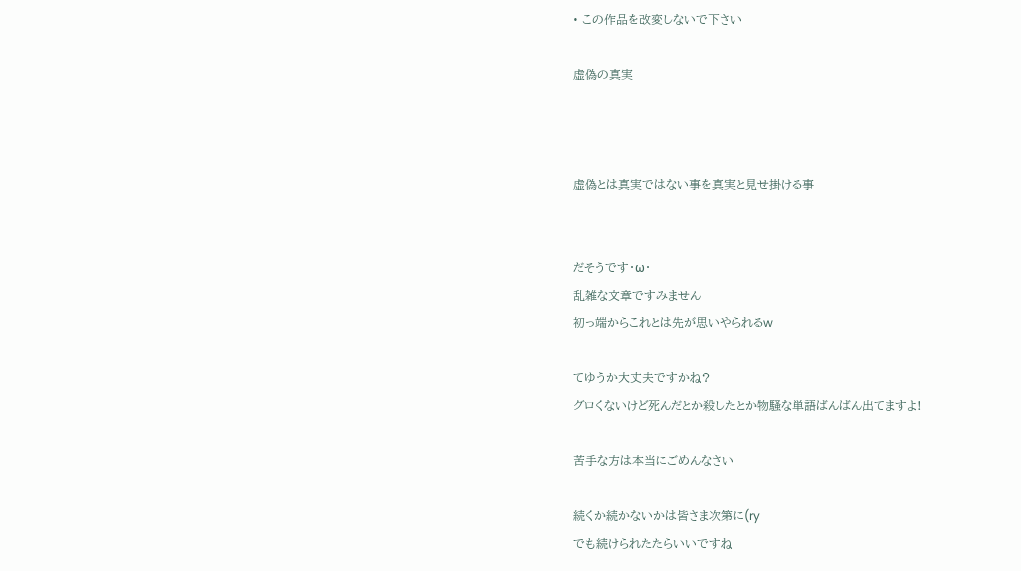• この作品を改変しないで下さい

虚偽の真実



虚偽とは真実ではない事を真実と見せ掛ける事


だそうです・ω・
乱雑な文章ですみません
初っ端からこれとは先が思いやられるw

てゆうか大丈夫ですかね?
グロくないけど死んだとか殺したとか物騒な単語ばんばん出てますよ!

苦手な方は本当にごめんなさい

続くか続かないかは皆さま次第に(ry
でも続けられたたらいいですね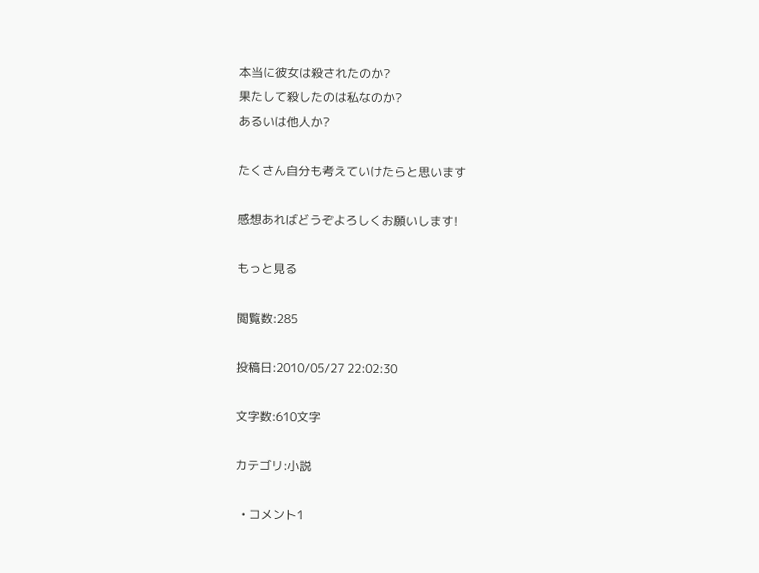本当に彼女は殺されたのか?
果たして殺したのは私なのか?
あるいは他人か?

たくさん自分も考えていけたらと思います

感想あればどうぞよろしくお願いします!

もっと見る

閲覧数:285

投稿日:2010/05/27 22:02:30

文字数:610文字

カテゴリ:小説

  • コメント1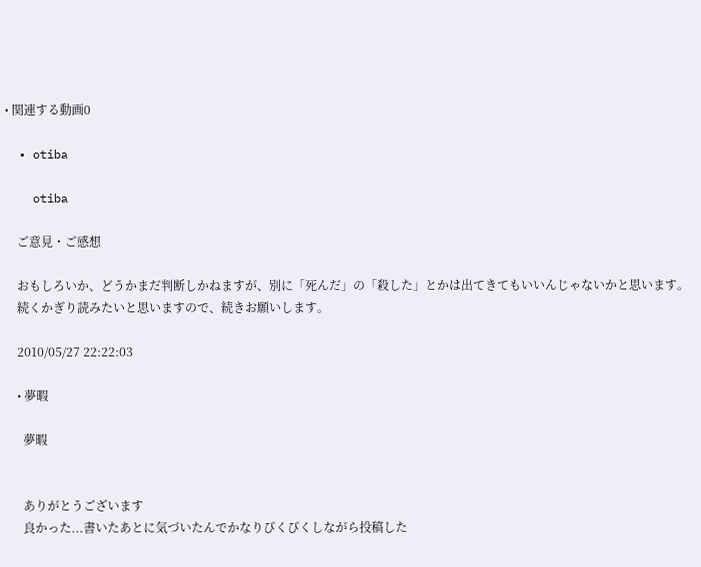• 関連する動画0

  • otiba

    otiba

    ご意見・ご感想

    おもしろいか、どうかまだ判断しかねますが、別に「死んだ」の「殺した」とかは出てきてもいいんじゃないかと思います。
    続くかぎり読みたいと思いますので、続きお願いします。

    2010/05/27 22:22:03

    • 夢暇

      夢暇


      ありがとうございます
      良かった...書いたあとに気づいたんでかなりびくびくしながら投稿した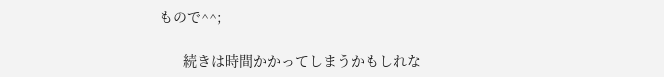もので^^;

      続きは時間かかってしまうかもしれな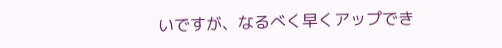いですが、なるべく早くアップでき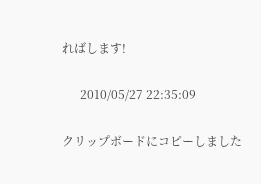ればします!

      2010/05/27 22:35:09

クリップボードにコピーしました